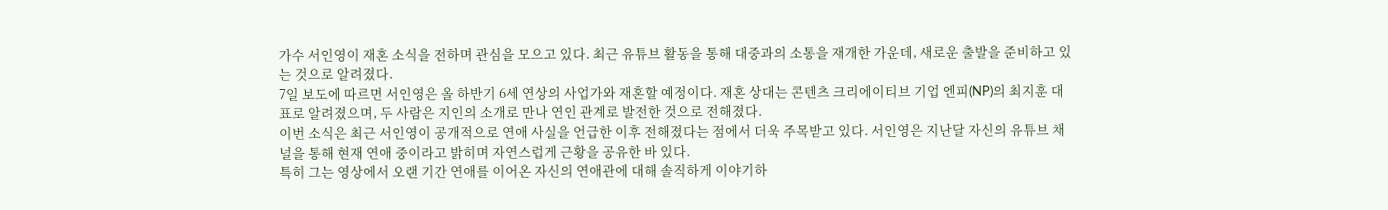가수 서인영이 재혼 소식을 전하며 관심을 모으고 있다. 최근 유튜브 활동을 통해 대중과의 소통을 재개한 가운데, 새로운 출발을 준비하고 있는 것으로 알려졌다.
7일 보도에 따르면 서인영은 올 하반기 6세 연상의 사업가와 재혼할 예정이다. 재혼 상대는 콘텐츠 크리에이티브 기업 엔피(NP)의 최지훈 대표로 알려졌으며, 두 사람은 지인의 소개로 만나 연인 관계로 발전한 것으로 전해졌다.
이번 소식은 최근 서인영이 공개적으로 연애 사실을 언급한 이후 전해졌다는 점에서 더욱 주목받고 있다. 서인영은 지난달 자신의 유튜브 채널을 통해 현재 연애 중이라고 밝히며 자연스럽게 근황을 공유한 바 있다.
특히 그는 영상에서 오랜 기간 연애를 이어온 자신의 연애관에 대해 솔직하게 이야기하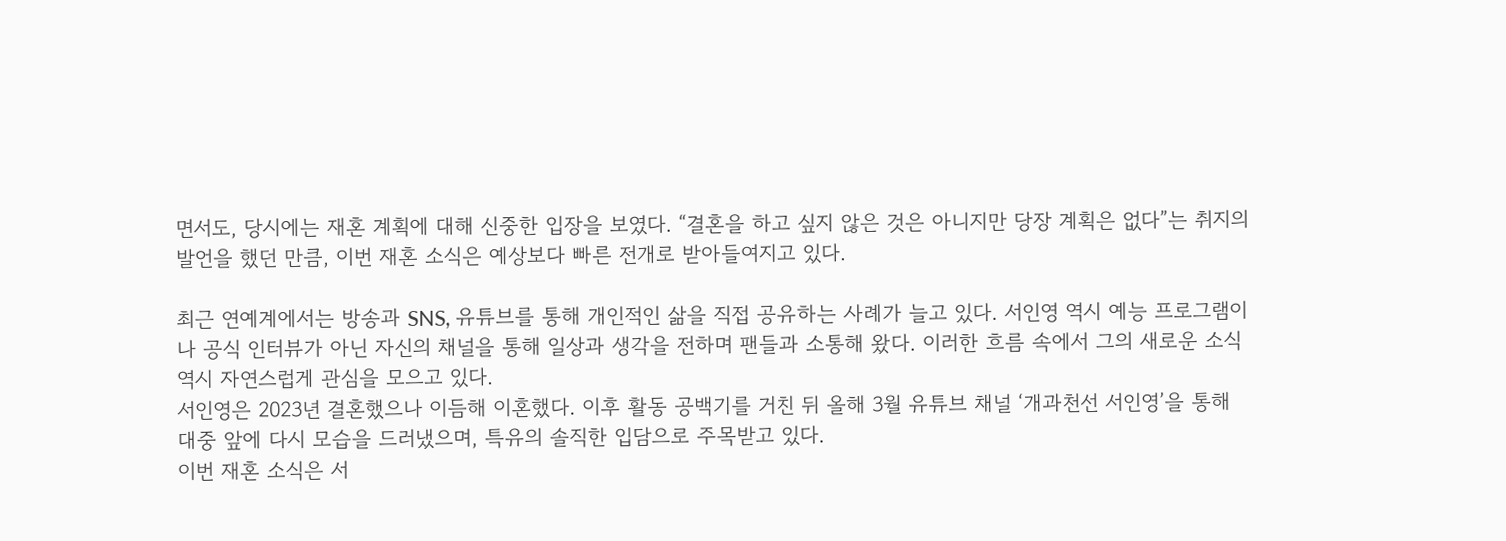면서도, 당시에는 재혼 계획에 대해 신중한 입장을 보였다. “결혼을 하고 싶지 않은 것은 아니지만 당장 계획은 없다”는 취지의 발언을 했던 만큼, 이번 재혼 소식은 예상보다 빠른 전개로 받아들여지고 있다.

최근 연예계에서는 방송과 SNS, 유튜브를 통해 개인적인 삶을 직접 공유하는 사례가 늘고 있다. 서인영 역시 예능 프로그램이나 공식 인터뷰가 아닌 자신의 채널을 통해 일상과 생각을 전하며 팬들과 소통해 왔다. 이러한 흐름 속에서 그의 새로운 소식 역시 자연스럽게 관심을 모으고 있다.
서인영은 2023년 결혼했으나 이듬해 이혼했다. 이후 활동 공백기를 거친 뒤 올해 3월 유튜브 채널 ‘개과천선 서인영’을 통해 대중 앞에 다시 모습을 드러냈으며, 특유의 솔직한 입담으로 주목받고 있다.
이번 재혼 소식은 서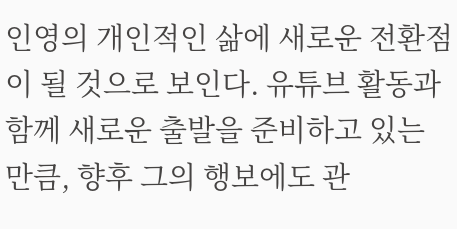인영의 개인적인 삶에 새로운 전환점이 될 것으로 보인다. 유튜브 활동과 함께 새로운 출발을 준비하고 있는 만큼, 향후 그의 행보에도 관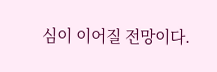심이 이어질 전망이다.